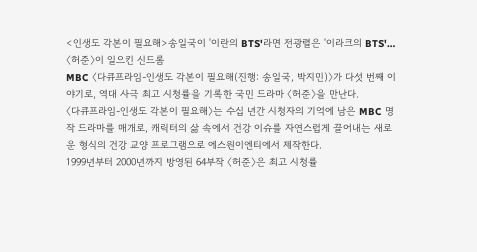<인생도 각본이 필요해>송일국이 '이란의 BTS'라면 전광렬은 '이라크의 BTS'…〈허준〉이 일으킨 신드롬
MBC 〈다큐프라임-인생도 각본이 필요해(진행: 송일국, 박지민)〉가 다섯 번째 이야기로, 역대 사극 최고 시청률을 기록한 국민 드라마 〈허준〉을 만난다.
〈다큐프라임-인생도 각본이 필요해〉는 수십 년간 시청자의 기억에 남은 MBC 명작 드라마를 매개로, 캐릭터의 삶 속에서 건강 이슈를 자연스럽게 끌어내는 새로운 형식의 건강 교양 프로그램으로 에스원이엔티에서 제작한다.
1999년부터 2000년까지 방영된 64부작 〈허준〉은 최고 시청률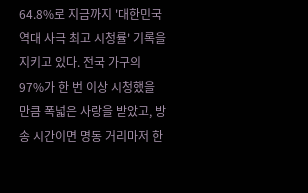64.8%로 지금까지 '대한민국 역대 사극 최고 시청률' 기록을 지키고 있다. 전국 가구의 97%가 한 번 이상 시청했을 만큼 폭넓은 사랑을 받았고, 방송 시간이면 명동 거리마저 한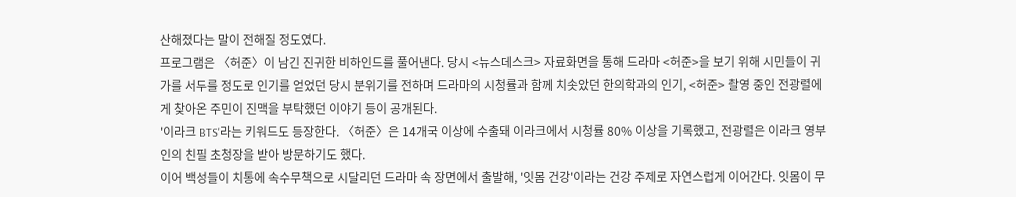산해졌다는 말이 전해질 정도였다.
프로그램은 〈허준〉이 남긴 진귀한 비하인드를 풀어낸다. 당시 <뉴스데스크> 자료화면을 통해 드라마 <허준>을 보기 위해 시민들이 귀가를 서두를 정도로 인기를 얻었던 당시 분위기를 전하며 드라마의 시청률과 함께 치솟았던 한의학과의 인기, <허준> 촬영 중인 전광렬에게 찾아온 주민이 진맥을 부탁했던 이야기 등이 공개된다.
'이라크 BTS'라는 키워드도 등장한다. 〈허준〉은 14개국 이상에 수출돼 이라크에서 시청률 80% 이상을 기록했고, 전광렬은 이라크 영부인의 친필 초청장을 받아 방문하기도 했다.
이어 백성들이 치통에 속수무책으로 시달리던 드라마 속 장면에서 출발해, '잇몸 건강'이라는 건강 주제로 자연스럽게 이어간다. 잇몸이 무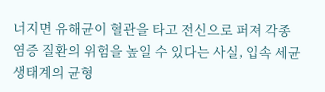너지면 유해균이 혈관을 타고 전신으로 퍼져 각종 염증 질환의 위험을 높일 수 있다는 사실, 입속 세균 생태계의 균형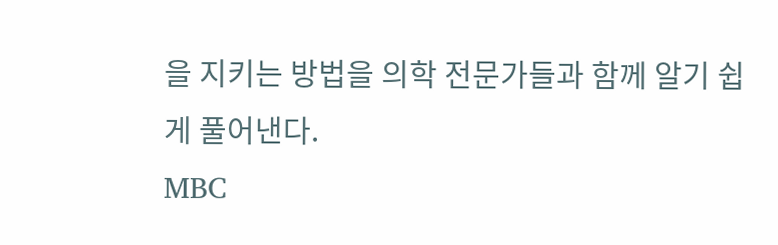을 지키는 방법을 의학 전문가들과 함께 알기 쉽게 풀어낸다.
MBC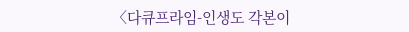〈다큐프라임-인생도 각본이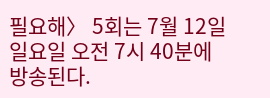필요해〉 5회는 7월 12일 일요일 오전 7시 40분에 방송된다.